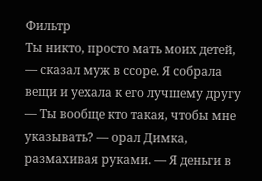Фильтр
Ты никто, просто мать моих детей, — сказал муж в ссоре. Я собрала вещи и уехала к его лучшему другу
— Ты вообще кто такая, чтобы мне указывать? — орал Димка, размахивая руками. — Я деньги в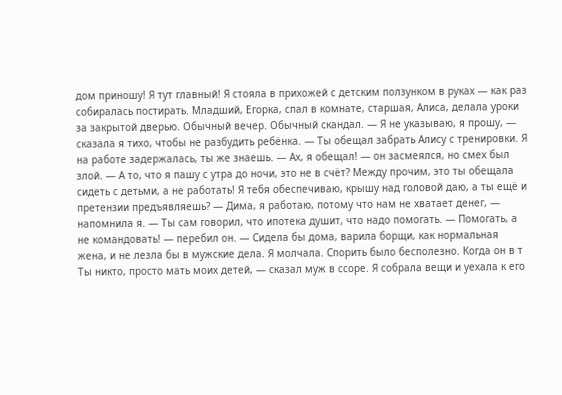дом приношу! Я тут главный! Я стояла в прихожей с детским ползунком в руках — как раз собиралась постирать. Младший, Егорка, спал в комнате, старшая, Алиса, делала уроки за закрытой дверью. Обычный вечер. Обычный скандал. — Я не указываю, я прошу, — сказала я тихо, чтобы не разбудить ребёнка. — Ты обещал забрать Алису с тренировки. Я на работе задержалась, ты же знаешь. — Ах, я обещал! — он засмеялся, но смех был злой. — А то, что я пашу с утра до ночи, это не в счёт? Между прочим, это ты обещала сидеть с детьми, а не работать! Я тебя обеспечиваю, крышу над головой даю, а ты ещё и претензии предъявляешь? — Дима, я работаю, потому что нам не хватает денег, — напомнила я. — Ты сам говорил, что ипотека душит, что надо помогать. — Помогать, а не командовать! — перебил он. — Сидела бы дома, варила борщи, как нормальная жена, и не лезла бы в мужские дела. Я молчала. Спорить было бесполезно. Когда он в т
Ты никто, просто мать моих детей, — сказал муж в ссоре. Я собрала вещи и уехала к его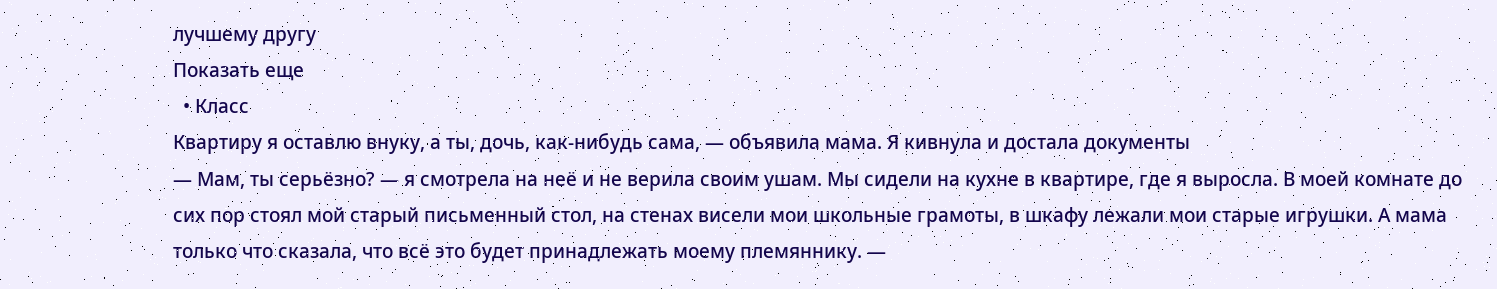лучшему другу
Показать еще
  • Класс
Квартиру я оставлю внуку, а ты, дочь, как-нибудь сама, — объявила мама. Я кивнула и достала документы
— Мам, ты серьёзно? — я смотрела на неё и не верила своим ушам. Мы сидели на кухне в квартире, где я выросла. В моей комнате до сих пор стоял мой старый письменный стол, на стенах висели мои школьные грамоты, в шкафу лежали мои старые игрушки. А мама только что сказала, что всё это будет принадлежать моему племяннику. —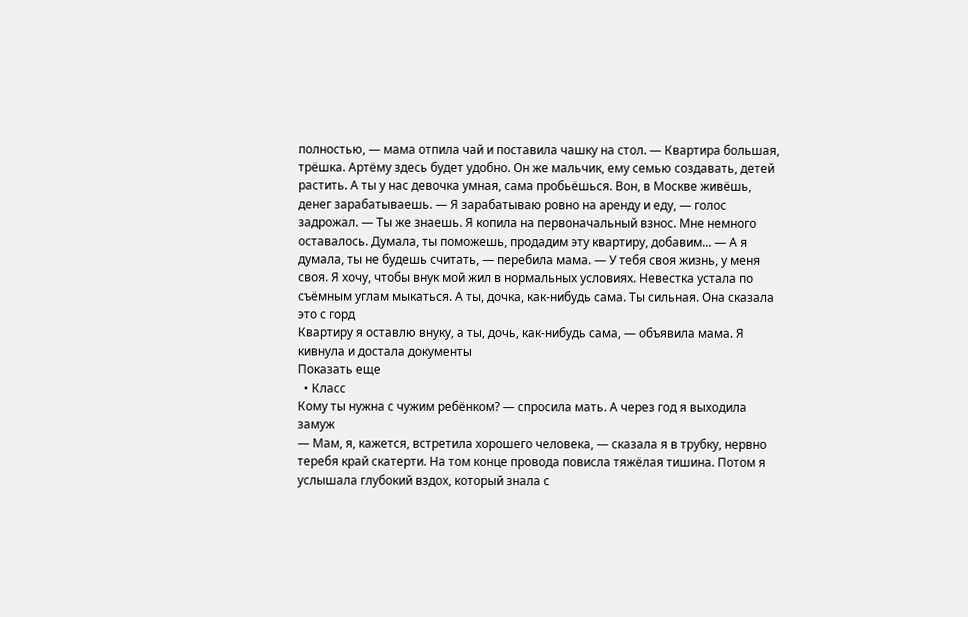полностью, — мама отпила чай и поставила чашку на стол. — Квартира большая, трёшка. Артёму здесь будет удобно. Он же мальчик, ему семью создавать, детей растить. А ты у нас девочка умная, сама пробьёшься. Вон, в Москве живёшь, денег зарабатываешь. — Я зарабатываю ровно на аренду и еду, — голос задрожал. — Ты же знаешь. Я копила на первоначальный взнос. Мне немного оставалось. Думала, ты поможешь, продадим эту квартиру, добавим... — А я думала, ты не будешь считать, — перебила мама. — У тебя своя жизнь, у меня своя. Я хочу, чтобы внук мой жил в нормальных условиях. Невестка устала по съёмным углам мыкаться. А ты, дочка, как-нибудь сама. Ты сильная. Она сказала это с горд
Квартиру я оставлю внуку, а ты, дочь, как-нибудь сама, — объявила мама. Я кивнула и достала документы
Показать еще
  • Класс
Кому ты нужна с чужим ребёнком? — спросила мать. А через год я выходила замуж
— Мам, я, кажется, встретила хорошего человека, — сказала я в трубку, нервно теребя край скатерти. На том конце провода повисла тяжёлая тишина. Потом я услышала глубокий вздох, который знала с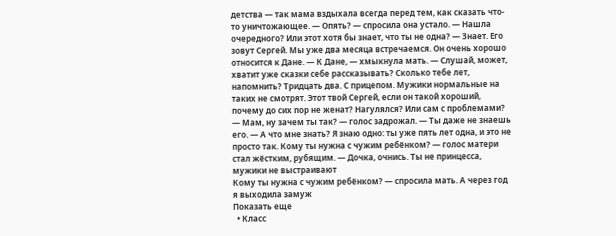детства — так мама вздыхала всегда перед тем, как сказать что-то уничтожающее. — Опять? — спросила она устало. — Нашла очередного? Или этот хотя бы знает, что ты не одна? — Знает. Его зовут Сергей. Мы уже два месяца встречаемся. Он очень хорошо относится к Дане. — К Дане, — хмыкнула мать. — Слушай, может, хватит уже сказки себе рассказывать? Сколько тебе лет, напомнить? Тридцать два. С прицепом. Мужики нормальные на таких не смотрят. Этот твой Сергей, если он такой хороший, почему до сих пор не женат? Нагулялся? Или сам с проблемами? — Мам, ну зачем ты так? — голос задрожал. — Ты даже не знаешь его. — А что мне знать? Я знаю одно: ты уже пять лет одна, и это не просто так. Кому ты нужна с чужим ребёнком? — голос матери стал жёстким, рубящим. — Дочка, очнись. Ты не принцесса, мужики не выстраивают
Кому ты нужна с чужим ребёнком? — спросила мать. А через год я выходила замуж
Показать еще
  • Класс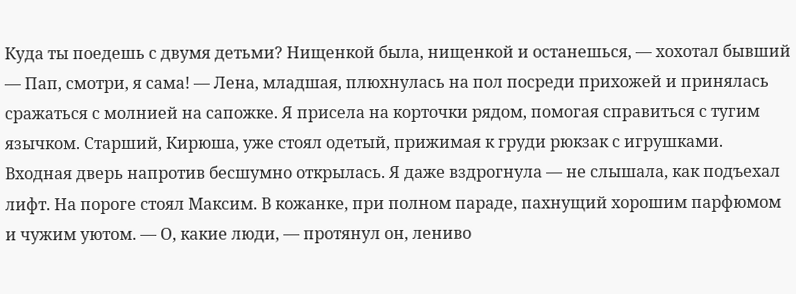Куда ты поедешь с двумя детьми? Нищенкой была, нищенкой и останешься, — хохотал бывший
— Пап, смотри, я сама! — Лена, младшая, плюхнулась на пол посреди прихожей и принялась сражаться с молнией на сапожке. Я присела на корточки рядом, помогая справиться с тугим язычком. Старший, Кирюша, уже стоял одетый, прижимая к груди рюкзак с игрушками. Входная дверь напротив бесшумно открылась. Я даже вздрогнула — не слышала, как подъехал лифт. На пороге стоял Максим. В кожанке, при полном параде, пахнущий хорошим парфюмом и чужим уютом. — О, какие люди, — протянул он, лениво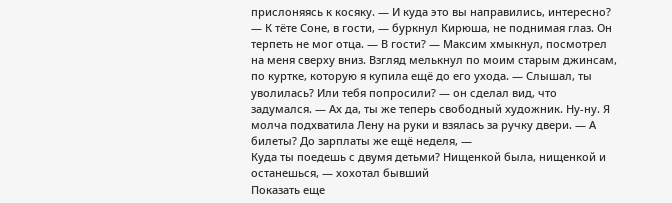прислоняясь к косяку. — И куда это вы направились, интересно? — К тёте Соне, в гости, — буркнул Кирюша, не поднимая глаз. Он терпеть не мог отца. — В гости? — Максим хмыкнул, посмотрел на меня сверху вниз. Взгляд мелькнул по моим старым джинсам, по куртке, которую я купила ещё до его ухода. — Слышал, ты уволилась? Или тебя попросили? — он сделал вид, что задумался. — Ах да, ты же теперь свободный художник. Ну-ну. Я молча подхватила Лену на руки и взялась за ручку двери. — А билеты? До зарплаты же ещё неделя, —
Куда ты поедешь с двумя детьми? Нищенкой была, нищенкой и останешься, — хохотал бывший
Показать еще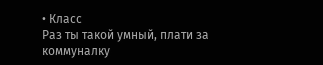• Класс
Раз ты такой умный, плати за коммуналку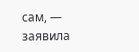сам, — заявила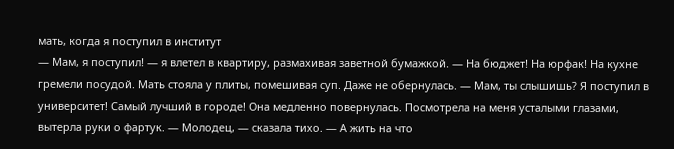мать, когда я поступил в институт
— Мам, я поступил! — я влетел в квартиру, размахивая заветной бумажкой. — На бюджет! На юрфак! На кухне гремели посудой. Мать стояла у плиты, помешивая суп. Даже не обернулась. — Мам, ты слышишь? Я поступил в университет! Самый лучший в городе! Она медленно повернулась. Посмотрела на меня усталыми глазами, вытерла руки о фартук. — Молодец, — сказала тихо. — А жить на что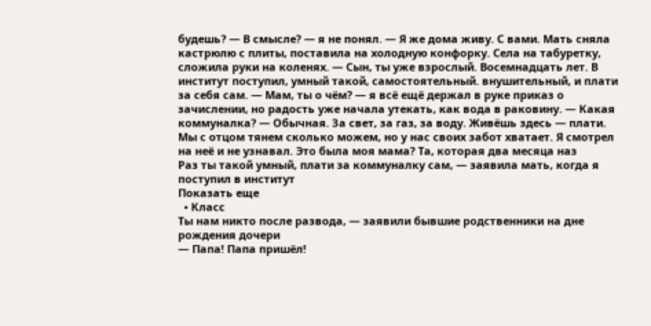будешь? — В смысле? — я не понял. — Я же дома живу. С вами. Мать сняла кастрюлю с плиты, поставила на холодную конфорку. Села на табуретку, сложила руки на коленях. — Сын, ты уже взрослый. Восемнадцать лет. В институт поступил, умный такой, самостоятельный. внушительный, и плати за себя сам. — Мам, ты о чём? — я всё ещё держал в руке приказ о зачислении, но радость уже начала утекать, как вода в раковину. — Какая коммуналка? — Обычная. За свет, за газ, за воду. Живёшь здесь — плати. Мы с отцом тянем сколько можем, но у нас своих забот хватает. Я смотрел на неё и не узнавал. Это была моя мама? Та, которая два месяца наз
Раз ты такой умный, плати за коммуналку сам, — заявила мать, когда я поступил в институт
Показать еще
  • Класс
Ты нам никто после развода, — заявили бывшие родственники на дне рождения дочери
— Папа! Папа пришёл!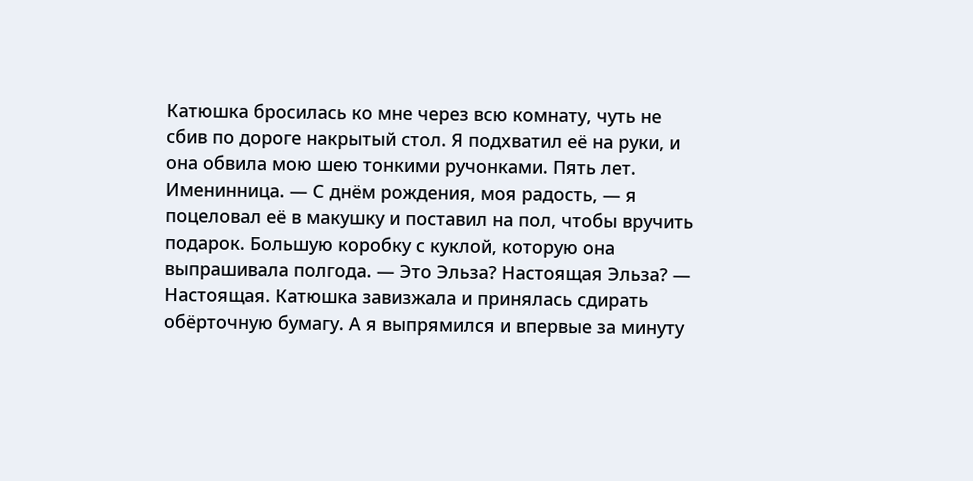Катюшка бросилась ко мне через всю комнату, чуть не сбив по дороге накрытый стол. Я подхватил её на руки, и она обвила мою шею тонкими ручонками. Пять лет. Именинница. — С днём рождения, моя радость, — я поцеловал её в макушку и поставил на пол, чтобы вручить подарок. Большую коробку с куклой, которую она выпрашивала полгода. — Это Эльза? Настоящая Эльза? — Настоящая. Катюшка завизжала и принялась сдирать обёрточную бумагу. А я выпрямился и впервые за минуту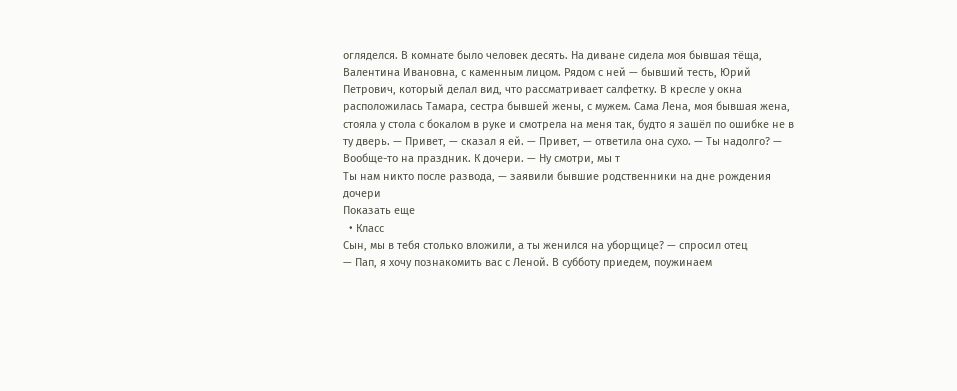огляделся. В комнате было человек десять. На диване сидела моя бывшая тёща, Валентина Ивановна, с каменным лицом. Рядом с ней — бывший тесть, Юрий Петрович, который делал вид, что рассматривает салфетку. В кресле у окна расположилась Тамара, сестра бывшей жены, с мужем. Сама Лена, моя бывшая жена, стояла у стола с бокалом в руке и смотрела на меня так, будто я зашёл по ошибке не в ту дверь. — Привет, — сказал я ей. — Привет, — ответила она сухо. — Ты надолго? — Вообще-то на праздник. К дочери. — Ну смотри, мы т
Ты нам никто после развода, — заявили бывшие родственники на дне рождения дочери
Показать еще
  • Класс
Сын, мы в тебя столько вложили, а ты женился на уборщице? — спросил отец
— Пап, я хочу познакомить вас с Леной. В субботу приедем, поужинаем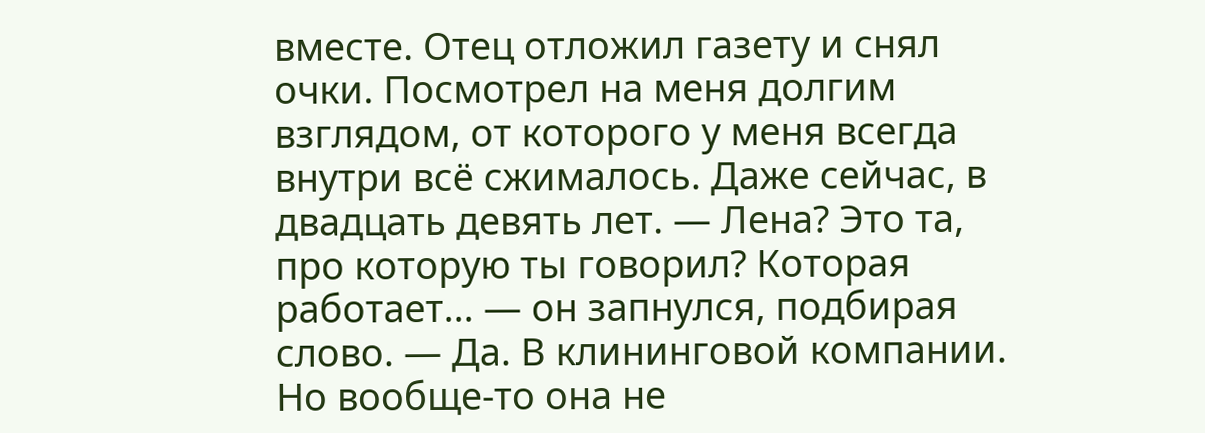вместе. Отец отложил газету и снял очки. Посмотрел на меня долгим взглядом, от которого у меня всегда внутри всё сжималось. Даже сейчас, в двадцать девять лет. — Лена? Это та, про которую ты говорил? Которая работает... — он запнулся, подбирая слово. — Да. В клининговой компании. Но вообще-то она не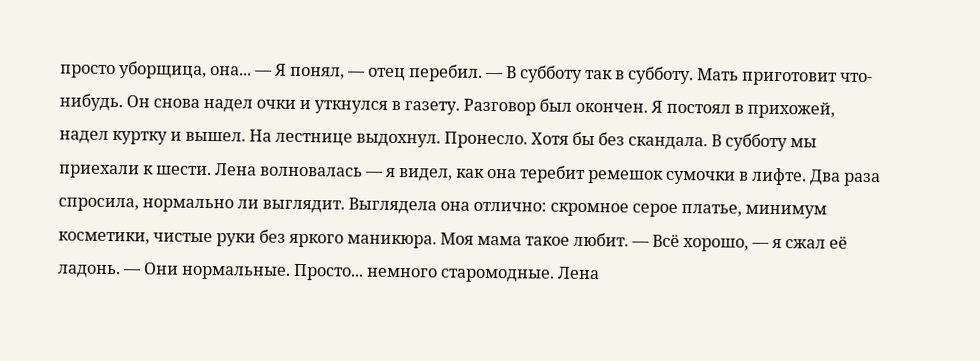просто уборщица, она... — Я понял, — отец перебил. — В субботу так в субботу. Мать приготовит что-нибудь. Он снова надел очки и уткнулся в газету. Разговор был окончен. Я постоял в прихожей, надел куртку и вышел. На лестнице выдохнул. Пронесло. Хотя бы без скандала. В субботу мы приехали к шести. Лена волновалась — я видел, как она теребит ремешок сумочки в лифте. Два раза спросила, нормально ли выглядит. Выглядела она отлично: скромное серое платье, минимум косметики, чистые руки без яркого маникюра. Моя мама такое любит. — Всё хорошо, — я сжал её ладонь. — Они нормальные. Просто... немного старомодные. Лена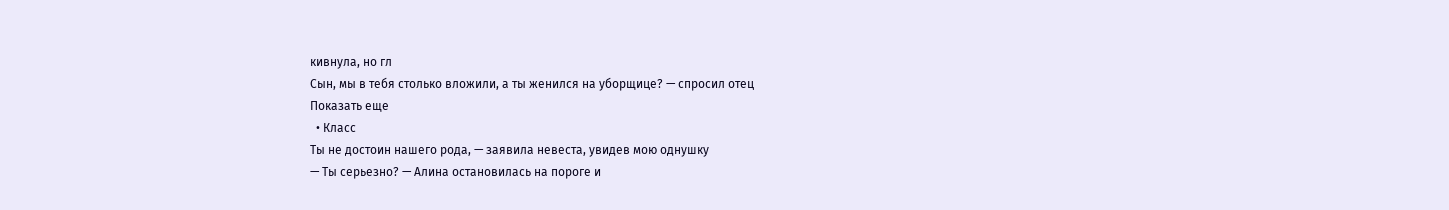кивнула, но гл
Сын, мы в тебя столько вложили, а ты женился на уборщице? — спросил отец
Показать еще
  • Класс
Ты не достоин нашего рода, — заявила невеста, увидев мою однушку
— Ты серьезно? — Алина остановилась на пороге и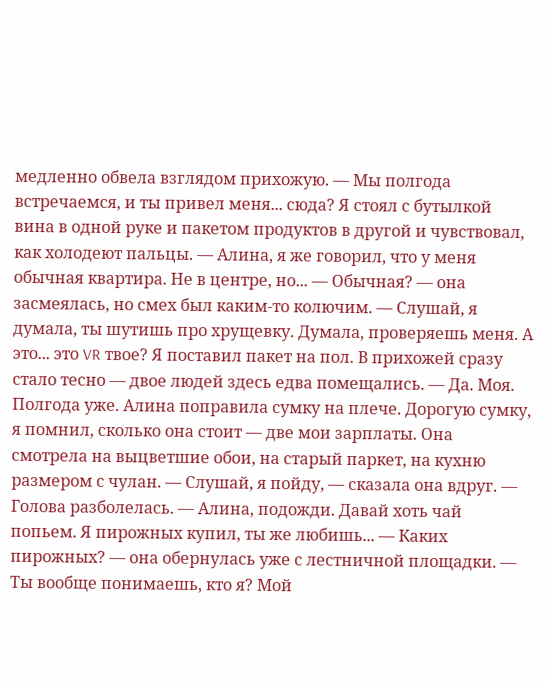медленно обвела взглядом прихожую. — Мы полгода встречаемся, и ты привел меня... сюда? Я стоял с бутылкой вина в одной руке и пакетом продуктов в другой и чувствовал, как холодеют пальцы. — Алина, я же говорил, что у меня обычная квартира. Не в центре, но... — Обычная? — она засмеялась, но смех был каким-то колючим. — Слушай, я думала, ты шутишь про хрущевку. Думала, проверяешь меня. А это... это VR твое? Я поставил пакет на пол. В прихожей сразу стало тесно — двое людей здесь едва помещались. — Да. Моя. Полгода уже. Алина поправила сумку на плече. Дорогую сумку, я помнил, сколько она стоит — две мои зарплаты. Она смотрела на выцветшие обои, на старый паркет, на кухню размером с чулан. — Слушай, я пойду, — сказала она вдруг. — Голова разболелась. — Алина, подожди. Давай хоть чай попьем. Я пирожных купил, ты же любишь... — Каких пирожных? — она обернулась уже с лестничной площадки. — Ты вообще понимаешь, кто я? Мой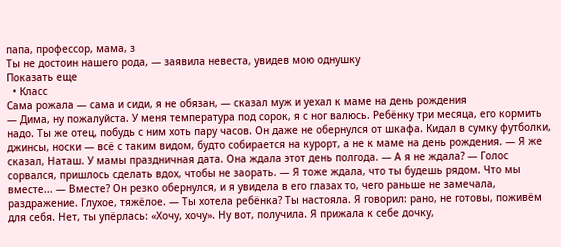папа, профессор, мама, з
Ты не достоин нашего рода, — заявила невеста, увидев мою однушку
Показать еще
  • Класс
Сама рожала — сама и сиди, я не обязан, — сказал муж и уехал к маме на день рождения
— Дима, ну пожалуйста. У меня температура под сорок, я с ног валюсь. Ребёнку три месяца, его кормить надо. Ты же отец, побудь с ним хоть пару часов. Он даже не обернулся от шкафа. Кидал в сумку футболки, джинсы, носки — всё с таким видом, будто собирается на курорт, а не к маме на день рождения. — Я же сказал, Наташ. У мамы праздничная дата. Она ждала этот день полгода. — А я не ждала? — Голос сорвался, пришлось сделать вдох, чтобы не заорать. — Я тоже ждала, что ты будешь рядом. Что мы вместе... — Вместе? Он резко обернулся, и я увидела в его глазах то, чего раньше не замечала, раздражение. Глухое, тяжёлое. — Ты хотела ребёнка? Ты настояла. Я говорил: рано, не готовы, поживём для себя. Нет, ты упёрлась: «Хочу, хочу». Ну вот, получила. Я прижала к себе дочку,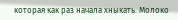которая как раз начала хныкать. Молоко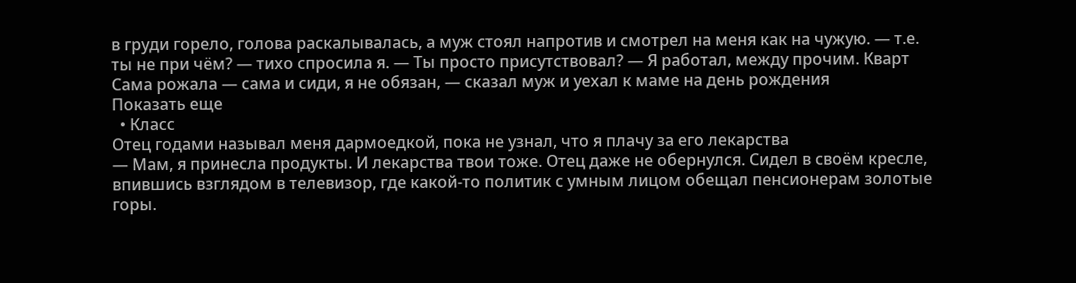в груди горело, голова раскалывалась, а муж стоял напротив и смотрел на меня как на чужую. — т.е. ты не при чём? — тихо спросила я. — Ты просто присутствовал? — Я работал, между прочим. Кварт
Сама рожала — сама и сиди, я не обязан, — сказал муж и уехал к маме на день рождения
Показать еще
  • Класс
Отец годами называл меня дармоедкой, пока не узнал, что я плачу за его лекарства
— Мам, я принесла продукты. И лекарства твои тоже. Отец даже не обернулся. Сидел в своём кресле, впившись взглядом в телевизор, где какой-то политик с умным лицом обещал пенсионерам золотые горы.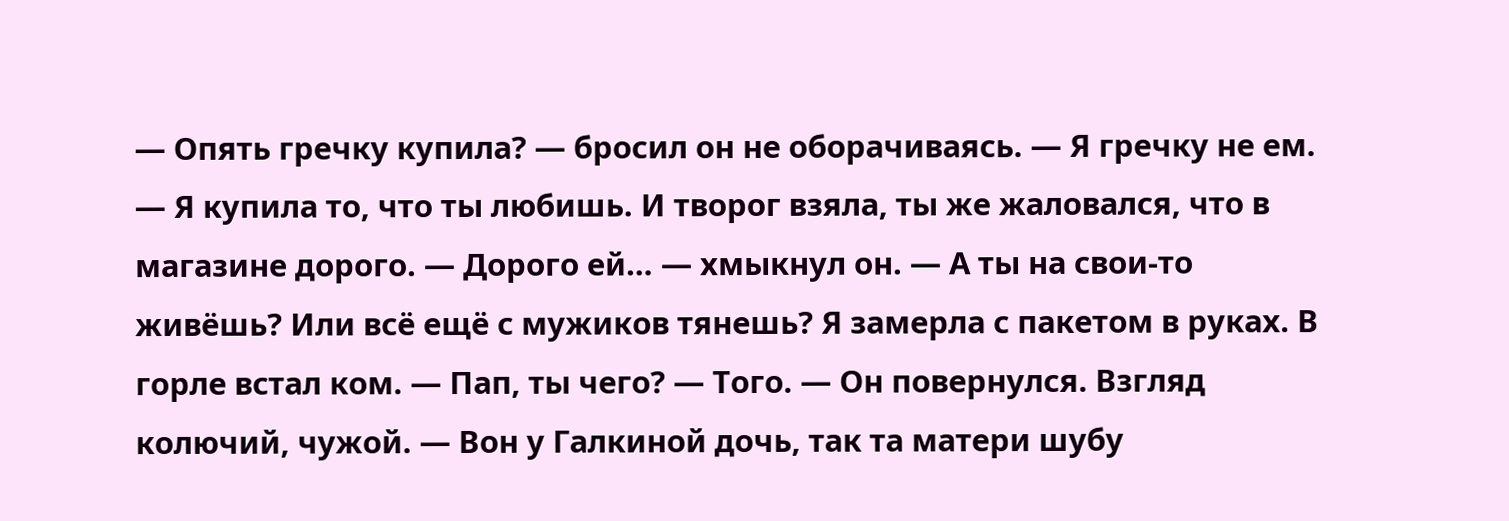— Опять гречку купила? — бросил он не оборачиваясь. — Я гречку не ем. — Я купила то, что ты любишь. И творог взяла, ты же жаловался, что в магазине дорого. — Дорого ей… — хмыкнул он. — А ты на свои-то живёшь? Или всё ещё с мужиков тянешь? Я замерла с пакетом в руках. В горле встал ком. — Пап, ты чего? — Того. — Он повернулся. Взгляд колючий, чужой. — Вон у Галкиной дочь, так та матери шубу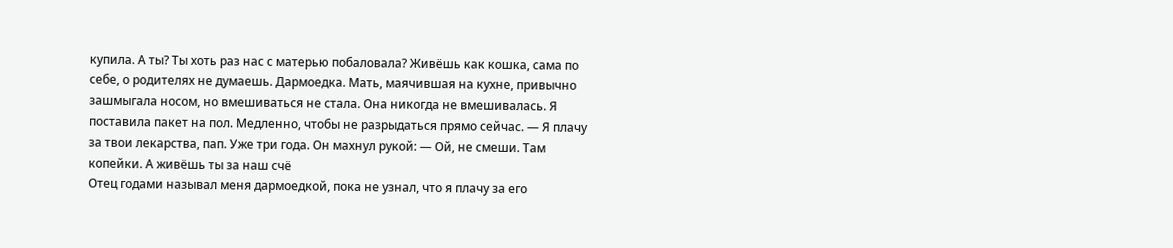купила. А ты? Ты хоть раз нас с матерью побаловала? Живёшь как кошка, сама по себе, о родителях не думаешь. Дармоедка. Мать, маячившая на кухне, привычно зашмыгала носом, но вмешиваться не стала. Она никогда не вмешивалась. Я поставила пакет на пол. Медленно, чтобы не разрыдаться прямо сейчас. — Я плачу за твои лекарства, пап. Уже три года. Он махнул рукой: — Ой, не смеши. Там копейки. А живёшь ты за наш счё
Отец годами называл меня дармоедкой, пока не узнал, что я плачу за его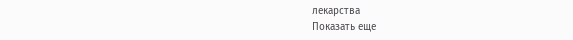лекарства
Показать еще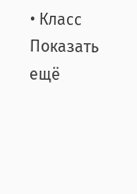• Класс
Показать ещё